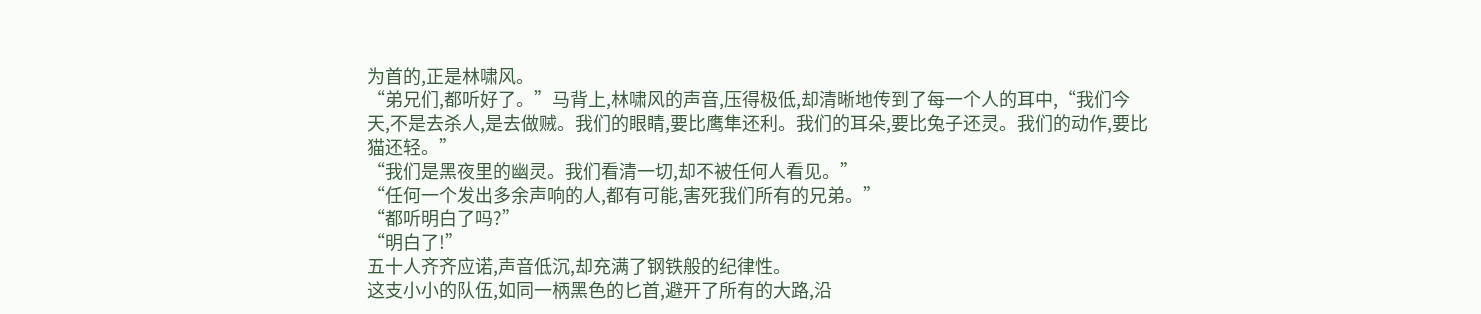为首的,正是林啸风。
“弟兄们,都听好了。”马背上,林啸风的声音,压得极低,却清晰地传到了每一个人的耳中,“我们今天,不是去杀人,是去做贼。我们的眼睛,要比鹰隼还利。我们的耳朵,要比兔子还灵。我们的动作,要比猫还轻。”
“我们是黑夜里的幽灵。我们看清一切,却不被任何人看见。”
“任何一个发出多余声响的人,都有可能,害死我们所有的兄弟。”
“都听明白了吗?”
“明白了!”
五十人齐齐应诺,声音低沉,却充满了钢铁般的纪律性。
这支小小的队伍,如同一柄黑色的匕首,避开了所有的大路,沿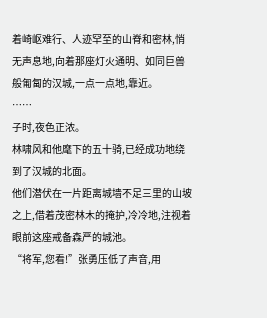着崎岖难行、人迹罕至的山脊和密林,悄无声息地,向着那座灯火通明、如同巨兽般匍匐的汉城,一点一点地,靠近。
……
子时,夜色正浓。
林啸风和他麾下的五十骑,已经成功地绕到了汉城的北面。
他们潜伏在一片距离城墙不足三里的山坡之上,借着茂密林木的掩护,冷冷地,注视着眼前这座戒备森严的城池。
“将军,您看!”张勇压低了声音,用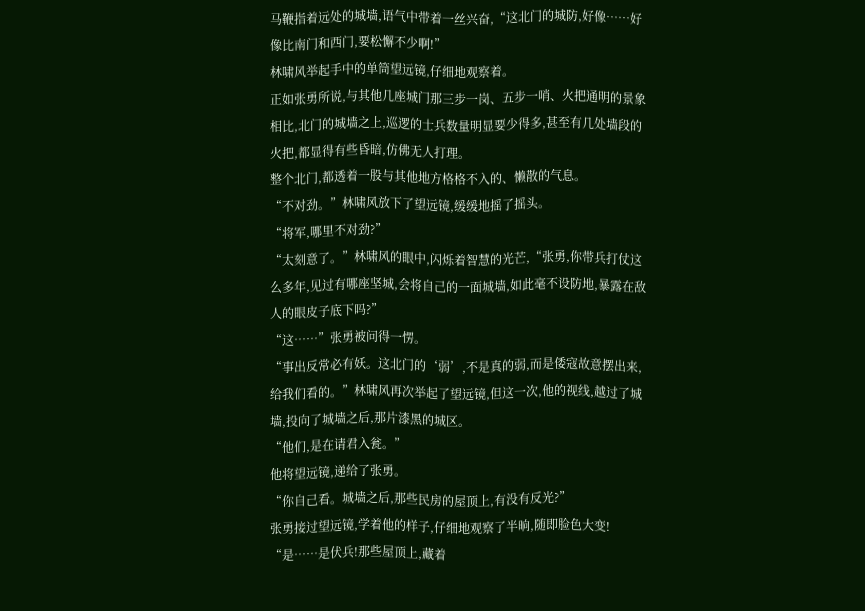马鞭指着远处的城墙,语气中带着一丝兴奋,“这北门的城防,好像……好像比南门和西门,要松懈不少啊!”
林啸风举起手中的单筒望远镜,仔细地观察着。
正如张勇所说,与其他几座城门那三步一岗、五步一哨、火把通明的景象相比,北门的城墙之上,巡逻的士兵数量明显要少得多,甚至有几处墙段的火把,都显得有些昏暗,仿佛无人打理。
整个北门,都透着一股与其他地方格格不入的、懒散的气息。
“不对劲。”林啸风放下了望远镜,缓缓地摇了摇头。
“将军,哪里不对劲?”
“太刻意了。”林啸风的眼中,闪烁着智慧的光芒,“张勇,你带兵打仗这么多年,见过有哪座坚城,会将自己的一面城墙,如此毫不设防地,暴露在敌人的眼皮子底下吗?”
“这……”张勇被问得一愣。
“事出反常必有妖。这北门的‘弱’,不是真的弱,而是倭寇故意摆出来,给我们看的。”林啸风再次举起了望远镜,但这一次,他的视线,越过了城墙,投向了城墙之后,那片漆黑的城区。
“他们,是在请君入瓮。”
他将望远镜,递给了张勇。
“你自己看。城墙之后,那些民房的屋顶上,有没有反光?”
张勇接过望远镜,学着他的样子,仔细地观察了半晌,随即脸色大变!
“是……是伏兵!那些屋顶上,藏着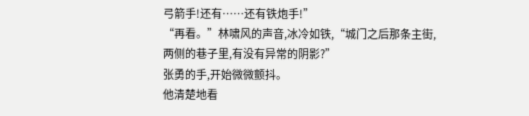弓箭手!还有……还有铁炮手!”
“再看。”林啸风的声音,冰冷如铁,“城门之后那条主街,两侧的巷子里,有没有异常的阴影?”
张勇的手,开始微微颤抖。
他清楚地看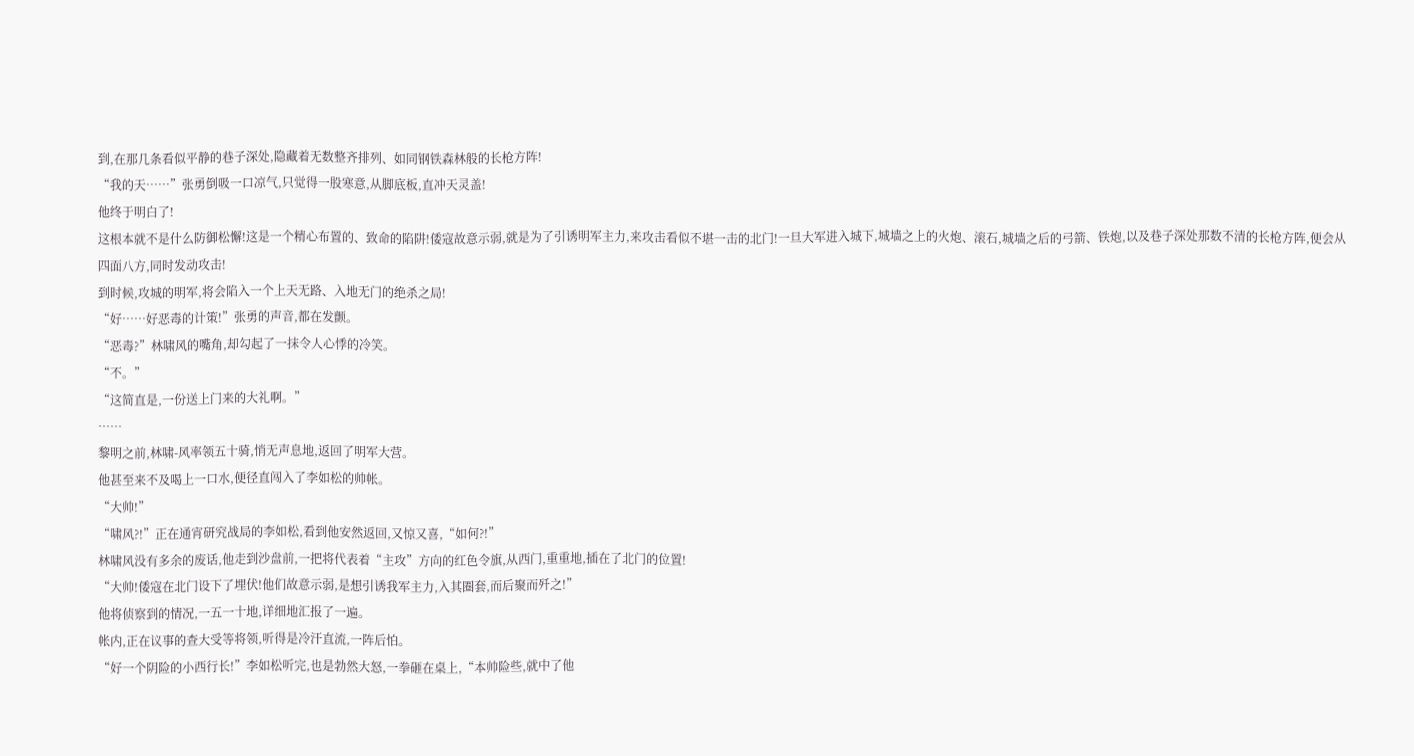到,在那几条看似平静的巷子深处,隐藏着无数整齐排列、如同钢铁森林般的长枪方阵!
“我的天……”张勇倒吸一口凉气,只觉得一股寒意,从脚底板,直冲天灵盖!
他终于明白了!
这根本就不是什么防御松懈!这是一个精心布置的、致命的陷阱!倭寇故意示弱,就是为了引诱明军主力,来攻击看似不堪一击的北门!一旦大军进入城下,城墙之上的火炮、滚石,城墙之后的弓箭、铁炮,以及巷子深处那数不清的长枪方阵,便会从四面八方,同时发动攻击!
到时候,攻城的明军,将会陷入一个上天无路、入地无门的绝杀之局!
“好……好恶毒的计策!”张勇的声音,都在发颤。
“恶毒?”林啸风的嘴角,却勾起了一抹令人心悸的冷笑。
“不。”
“这简直是,一份送上门来的大礼啊。”
……
黎明之前,林啸-风率领五十骑,悄无声息地,返回了明军大营。
他甚至来不及喝上一口水,便径直闯入了李如松的帅帐。
“大帅!”
“啸风?!”正在通宵研究战局的李如松,看到他安然返回,又惊又喜,“如何?!”
林啸风没有多余的废话,他走到沙盘前,一把将代表着“主攻”方向的红色令旗,从西门,重重地,插在了北门的位置!
“大帅!倭寇在北门设下了埋伏!他们故意示弱,是想引诱我军主力,入其圈套,而后聚而歼之!”
他将侦察到的情况,一五一十地,详细地汇报了一遍。
帐内,正在议事的查大受等将领,听得是冷汗直流,一阵后怕。
“好一个阴险的小西行长!”李如松听完,也是勃然大怒,一拳砸在桌上,“本帅险些,就中了他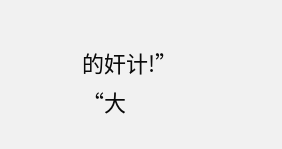的奸计!”
“大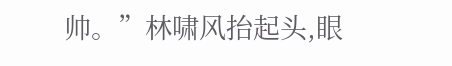帅。”林啸风抬起头,眼